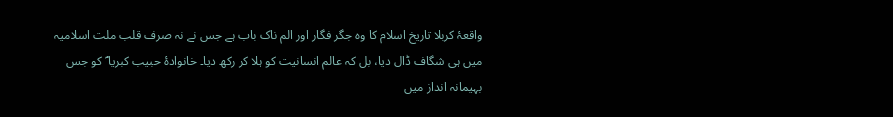واقعۂ کربلا تاریخ اسلام کا وہ جگر فگار اور الم ناک باب ہے جس نے نہ صرف قلب ملت اسلامیہ میں ہی شگاف ڈال دیا، بل کہ عالم انسانیت کو ہلا کر رکھ دیا۔ خانوادۂ حبیب کبریا ؐ کو جس بہیمانہ انداز میں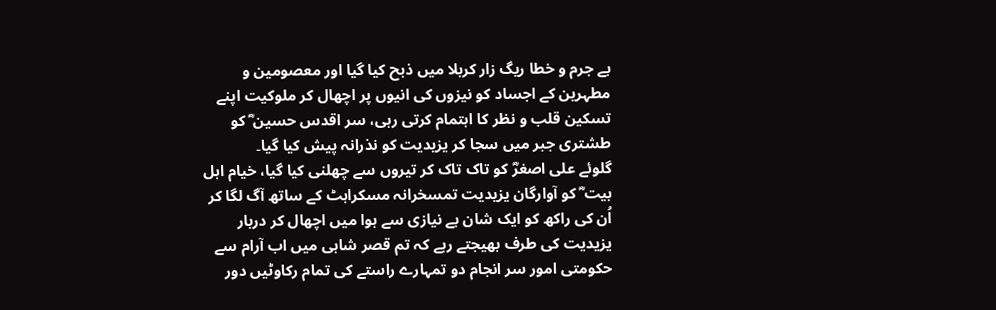بے جرم و خطا ریگ زار کربلا میں ذبح کیا گیا اور معصومین و مطہرین کے اجساد کو نیزوں کی انیوں پر اچھال کر ملوکیت اپنے تسکین قلب و نظر کا اہتمام کرتی رہی، سر اقدس حسین ؓ کو طشتری جبر میں سجا کر یزیدیت کو نذرانہ پیش کیا گیا۔
گلوئے علی اصغرؓ کو تاک تاک کر تیروں سے چھلنی کیا گیا، خیام اہل بیت ؓ کو آوارگان یزیدیت تمسخرانہ مسکراہٹ کے ساتھ آگ لگا کر اُن کی راکھ کو ایک شان بے نیازی سے ہوا میں اچھال کر دربار یزیدیت کی طرف بھیجتے رہے کہ تم قصر شاہی میں اب آرام سے حکومتی امور سر انجام دو تمہارے راستے کی تمام رکاوٹیں دور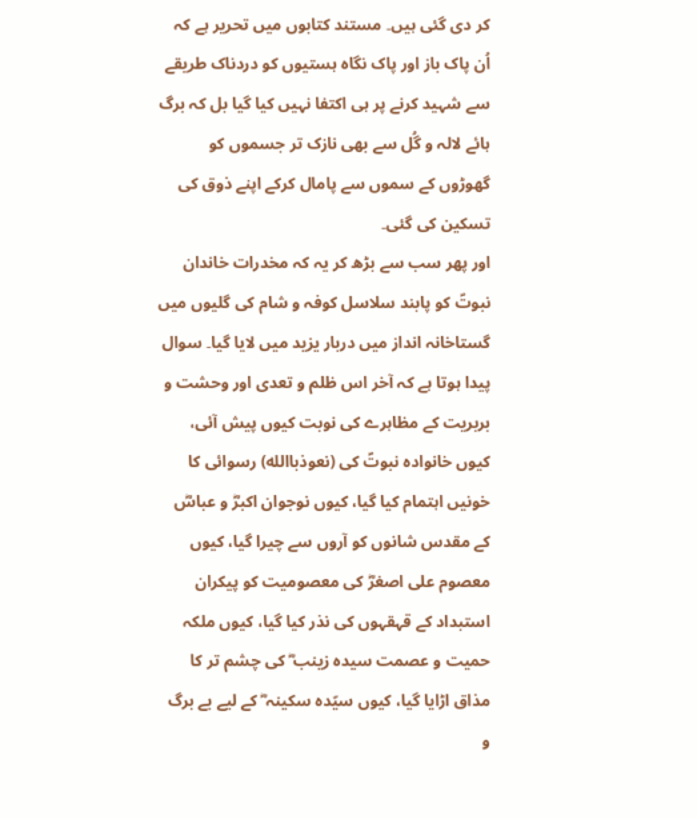کر دی گئی ہیں۔ مستند کتابوں میں تحریر ہے کہ اُن پاک باز اور پاک نگاہ ہستیوں کو دردناک طریقے سے شہید کرنے پر ہی اکتفا نہیں کیا گیا بل کہ برگ ہائے لالہ و گُل سے بھی نازک تر جسموں کو گھوڑوں کے سموں سے پامال کرکے اپنے ذوق کی تسکین کی گئی۔
اور پھر سب سے بڑھ کر یہ کہ مخدرات خاندان نبوتؐ کو پابند سلاسل کوفہ و شام کی گلیوں میں گستاخانہ انداز میں دربار یزید میں لایا گیا۔ سوال پیدا ہوتا ہے کہ آخر اس ظلم و تعدی اور وحشت و بربریت کے مظاہرے کی نوبت کیوں پیش آئی، کیوں خانوادہ نبوتؐ کی (نعوذباالله) رسوائی کا خونیں اہتمام کیا گیا، کیوں نوجوان اکبرؓ و عباسؓ کے مقدس شانوں کو آروں سے چیرا گیا، کیوں معصوم علی اصغرؓ کی معصومیت کو پیکران استبداد کے قہقہوں کی نذر کیا گیا، کیوں ملکہ حمیت و عصمت سیدہ زینب ؓ کی چشم تر کا مذاق اڑایا گیا، کیوں سیّدہ سکینہ ؓ کے لیے بے برگ و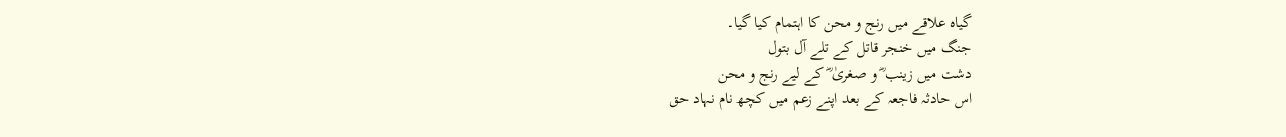گیاہ علاقے میں رنج و محن کا اہتمام کیا گیا۔
جنگ میں خنجر قاتل کے تلے آل بتول
دشت میں زینب ؓ و صغریٰ ؓ کے لیے رنج و محن
اس حادثہ فاجعہ کے بعد اپنے زعم میں کچھ نام نہاد حق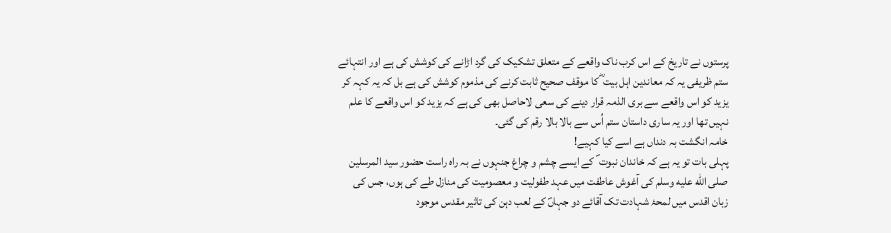پرستوں نے تاریخ کے اس کرب ناک واقعے کے متعلق تشکیک کی گرد اڑانے کی کوشش کی ہے اور انتہائے ستم ظریفی یہ کہ معاندین اہل بیت ؓ کا موقف صحیح ثابت کرنے کی مذموم کوشش کی ہے بل کہ یہ کہہ کر یزید کو اس واقعے سے بری الذمہ قرار دینے کی سعی لاحاصل بھی کی ہے کہ یزید کو اس واقعے کا علم نہیں تھا اور یہ ساری داستان ستم اُس سے بالا بالا رقم کی گئی۔
خامہ انگشت بہ دنداں ہے اسے کیا کہیے!
پہلی بات تو یہ ہے کہ خاندان نبوت ؐ کے ایسے چشم و چراغ جنہوں نے بہ راہ راست حضور سید المرسلین صلى الله عليه وسلم کی آغوش عاطفت میں عہد طفولیت و معصومیت کی منازل طے کی ہوں، جس کی زبان اقدس میں لمحۂ شہادت تک آقائے دو جہاںؐ کے لعب دہن کی تاثیر مقدس موجود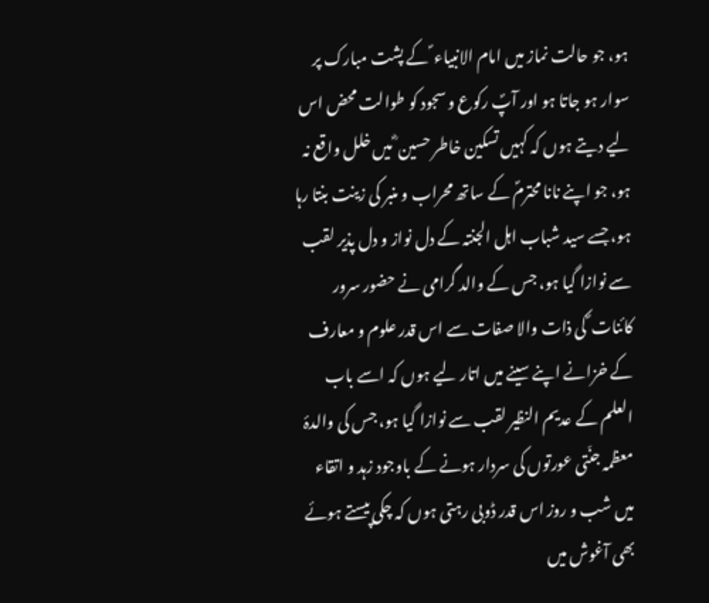ہو، جو حالت نماز میں امام الانبیاء ؐ کے پشت مبارک پر سوار ہو جاتا ہو اور آپؐ رکوع و سجود کو طوالت محض اس لیے دیتے ہوں کہ کہیں تسکین خاطر حسین ؓ میں خلل واقع نہ ہو، جو اپنے نانا محترمؐ کے ساتھ محراب و منبر کی زینت بنتا رہا ہو، جسے سید شباب اہل الجنتہ کے دل نواز و دل پذیر لقب سے نوازا گیا ہو، جس کے والد گرامی نے حضور سرور کائنات ؐ کی ذات والا صفات سے اس قدر علوم و معارف کے خزانے اپنے سینے میں اتار لیے ہوں کہ اسے باب العلم کے عدیم النظیر لقب سے نوازا گیا ہو، جس کی والدۂ معظمہ جنّتی عورتوں کی سردار ہونے کے باوجود زہد و اتقاء میں شب و روز اس قدر ڈوبی رہتی ہوں کہ چکی پیستے ہوئے بھی آغوش میں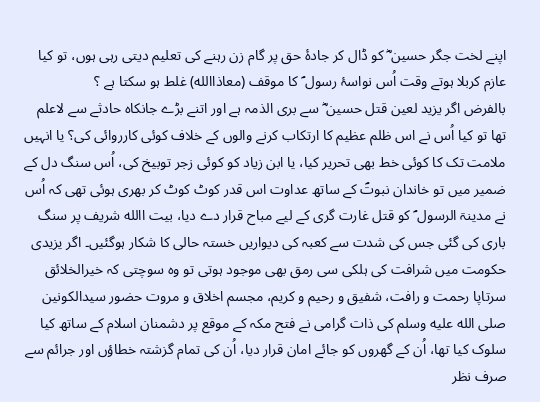اپنے لخت جگر حسین ؓ کو ڈال کر جادۂ حق پر گام زن رہنے کی تعلیم دیتی رہی ہوں، تو کیا عازم کربلا ہوتے وقت اُس نواسۂ رسول ؐ کا موقف (معاذاالله) غلط ہو سکتا ہے ؟
بالفرض اگر یزید لعین قتل حسین ؓ سے بری الذمہ ہے اور اتنے بڑے جانکاہ حادثے سے لاعلم تھا تو کیا اُس نے اس ظلم عظیم کا ارتکاب کرنے والوں کے خلاف کوئی کارروائی کی؟ یا انہیں ملامت تک کا کوئی خط بھی تحریر کیا، یا ابن زیاد کو کوئی زجر توبیخ کی، اُس سنگ دل کے ضمیر میں تو خاندان نبوتؐ کے ساتھ عداوت اس قدر کوٹ کوٹ کر بھری ہوئی تھی کہ اُس نے مدینۃ الرسول ؐ کو قتل غارت گری کے لیے مباح قرار دے دیا، بیت االله شریف پر سنگ باری کی گئی جس کی شدت سے کعبہ کی دیواریں خستہ حالی کا شکار ہوگئیں۔ اگر یزیدی حکومت میں شرافت کی ہلکی سی رمق بھی موجود ہوتی تو وہ سوچتی کہ خیرالخلائق سرتاپا رحمت و رافت، شفیق و رحیم و کریم، مجسم اخلاق و مروت حضور سیدالکونین صلى الله عليه وسلم کی ذات گرامی نے فتح مکہ کے موقع پر دشمنان اسلام کے ساتھ کیا سلوک کیا تھا، اُن کے گھروں کو جائے امان قرار دیا، اُن کی تمام گزشتہ خطاؤں اور جرائم سے صرف نظر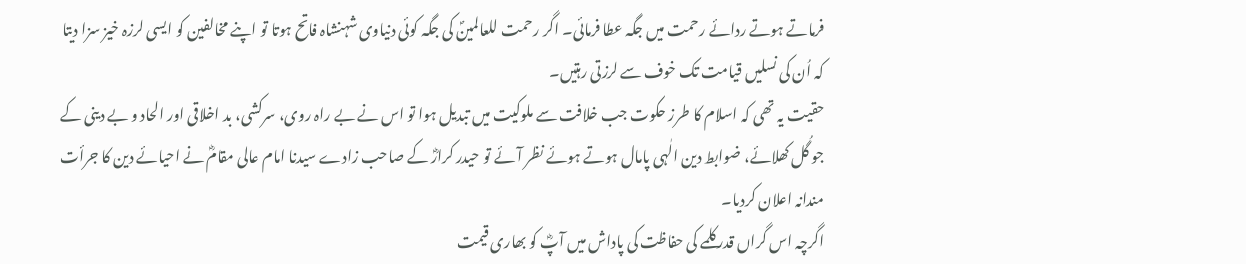فرماتے ہوتے ردائے رحمت میں جگہ عطا فرمائی۔ اگر رحمت للعالمینؐ کی جگہ کوئی دنیاوی شہنشاہ فاتح ہوتا تو اپنے مخالفین کو ایسی لرزہ خیز سزا دیتا کہ اُن کی نسلیں قیامت تک خوف سے لرزتی رہتیں۔
حقیت یہ تھی کہ اسلام کا طرز حکوت جب خلافت سے ملوکیت میں تبدیل ہوا تو اس نے بے راہ روی، سرکشی، بد اخلاقی اور الحاد و بے دینی کے جو گُل کھلائے، ضوابط دین الٰہی پامال ہوتے ہوئے نظر آئے تو حیدر کرارؓ کے صاحب زادے سیدنا امام عالی مقامؓ نے احیائے دین کا جرأت مندانہ اعلان کردیا۔
اگرچہ اس گراں قدر کلمے کی حفاظت کی پاداش میں آپؓ کو بھاری قیمت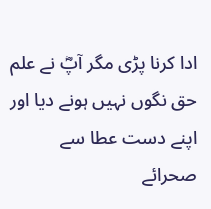ادا کرنا پڑی مگر آپؓ نے علم حق نگوں نہیں ہونے دیا اور اپنے دست عطا سے صحرائے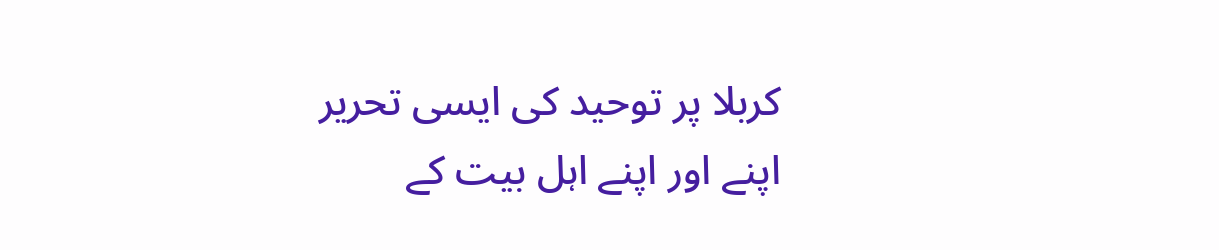کربلا پر توحید کی ایسی تحریر اپنے اور اپنے اہل بیت کے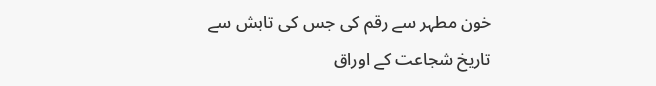خون مطہر سے رقم کی جس کی تابش سے تاریخ شجاعت کے اوراق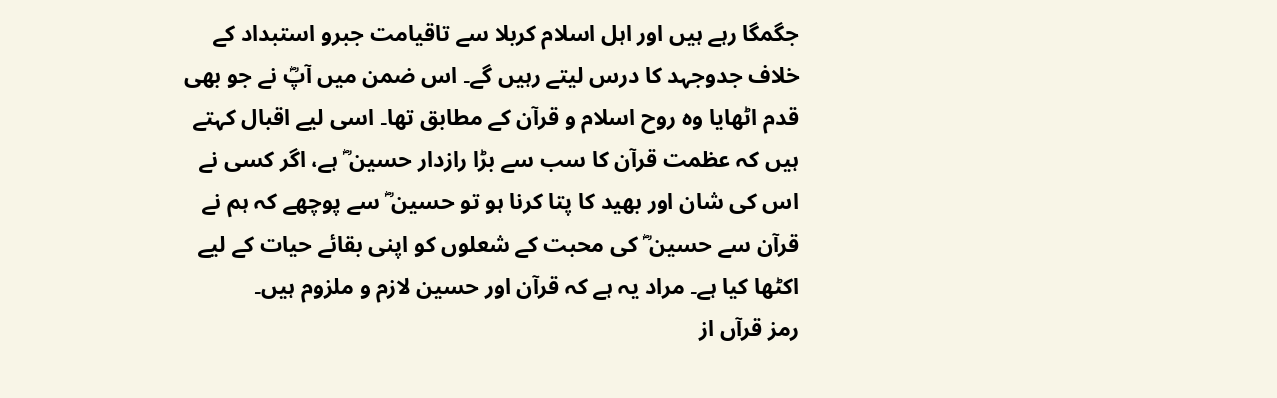جگمگا رہے ہیں اور اہل اسلام کربلا سے تاقیامت جبرو استبداد کے خلاف جدوجہد کا درس لیتے رہیں گے۔ اس ضمن میں آپؓ نے جو بھی قدم اٹھایا وہ روح اسلام و قرآن کے مطابق تھا۔ اسی لیے اقبال کہتے ہیں کہ عظمت قرآن کا سب سے بڑا رازدار حسین ؓ ہے، اگر کسی نے اس کی شان اور بھید کا پتا کرنا ہو تو حسین ؓ سے پوچھے کہ ہم نے قرآن سے حسین ؓ کی محبت کے شعلوں کو اپنی بقائے حیات کے لیے اکٹھا کیا ہے۔ مراد یہ ہے کہ قرآن اور حسین لازم و ملزوم ہیں۔
رمز قرآں از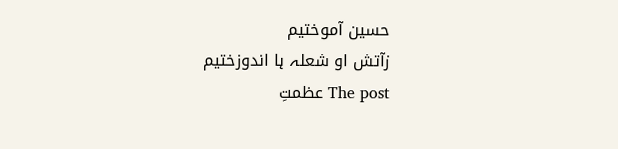حسین آموختیم
زآتش او شعلہ ہا اندوزختیم
The post عظمتِ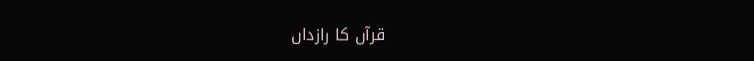قرآں کا رازداں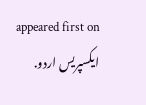appeared first on ایکسپریس اردو.